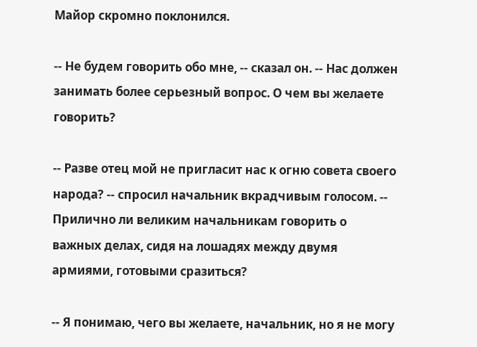Майор скромно поклонился.

-- Не будем говорить обо мне, -- сказал он. -- Нас должен занимать более серьезный вопрос. О чем вы желаете говорить?

-- Разве отец мой не пригласит нас к огню совета своего народа? -- спросил начальник вкрадчивым голосом. -- Прилично ли великим начальникам говорить о важных делах, сидя на лошадях между двумя армиями, готовыми сразиться?

-- Я понимаю, чего вы желаете, начальник, но я не могу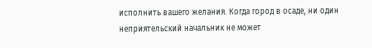исполнить вашего желания. Когда город в осаде, ни один неприятельский начальник не может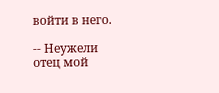войти в него.

-- Неужели отец мой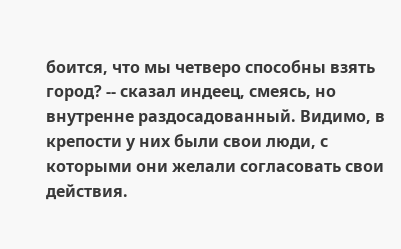боится, что мы четверо способны взять город? -- сказал индеец, смеясь, но внутренне раздосадованный. Видимо, в крепости у них были свои люди, с которыми они желали согласовать свои действия.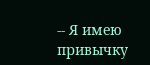-- Я имею привычку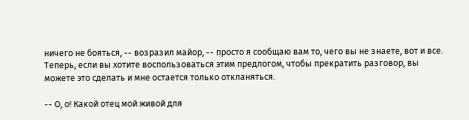ничего не бояться, -- возразил майор, -- просто я сообщаю вам то, чего вы не знаете, вот и все. Теперь, если вы хотите воспользоваться этим предлогом, чтобы прекратить разговор, вы можете это сделать и мне остается только откланяться.

-- О, о! Какой отец мой живой для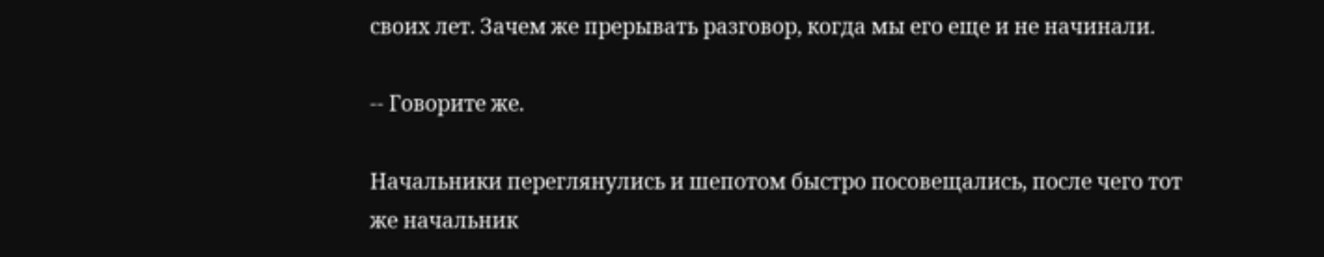своих лет. Зачем же прерывать разговор, когда мы его еще и не начинали.

-- Говорите же.

Начальники переглянулись и шепотом быстро посовещались, после чего тот же начальник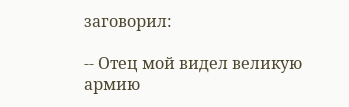заговорил:

-- Отец мой видел великую армию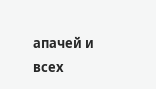апачей и всех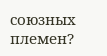союзных племен?